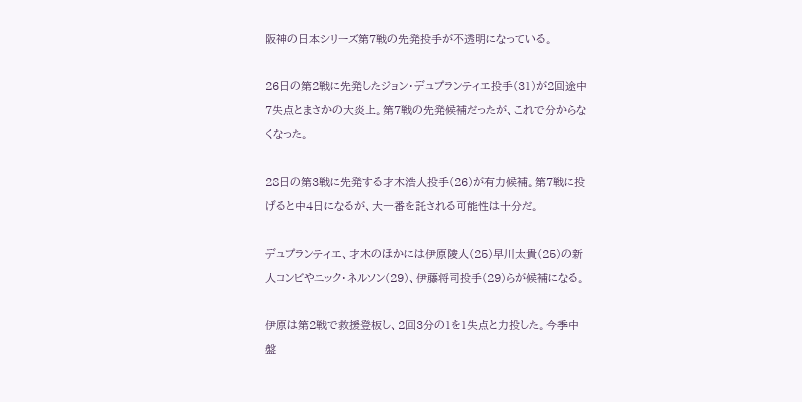阪神の日本シリーズ第7戦の先発投手が不透明になっている。

26日の第2戦に先発したジョン・デュプランティエ投手(31)が2回途中7失点とまさかの大炎上。第7戦の先発候補だったが、これで分からなくなった。

28日の第3戦に先発する才木浩人投手(26)が有力候補。第7戦に投げると中4日になるが、大一番を託される可能性は十分だ。

デュプランティエ、才木のほかには伊原陵人(25)早川太貴(25)の新人コンビやニック・ネルソン(29)、伊藤将司投手(29)らが候補になる。

伊原は第2戦で救援登板し、2回3分の1を1失点と力投した。今季中盤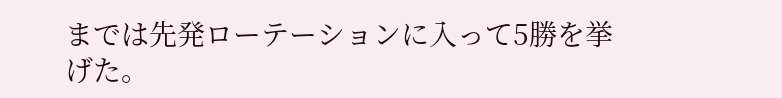までは先発ローテーションに入って5勝を挙げた。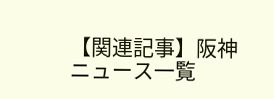【関連記事】阪神ニュース一覧